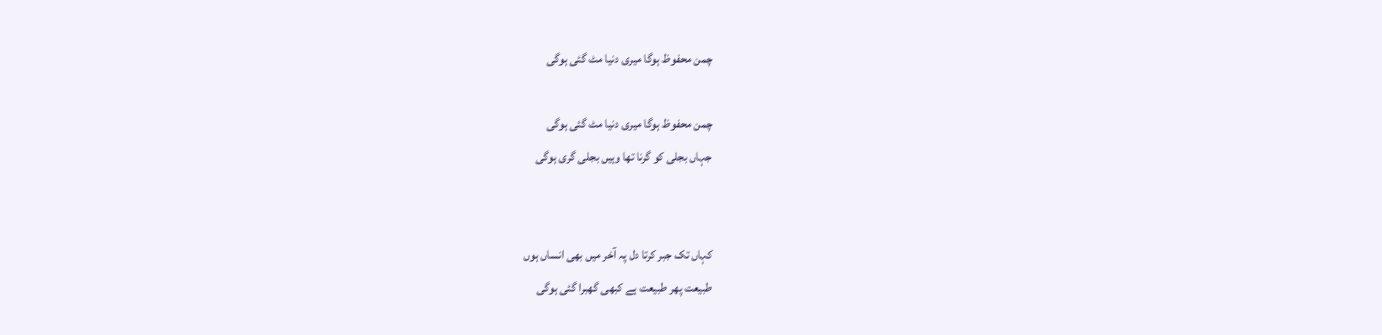چمن محفوظ ہوگا میری دنیا مٹ گئی ہوگی

چمن محفوظ ہوگا میری دنیا مٹ گئی ہوگی
جہاں بجلی کو گرنا تھا وہیں بجلی گری ہوگی


کہاں تک جبر کرتا دل پہ آخر میں بھی انساں ہوں
طبیعت پھر طبیعت ہے کبھی گھبرا گئی ہوگی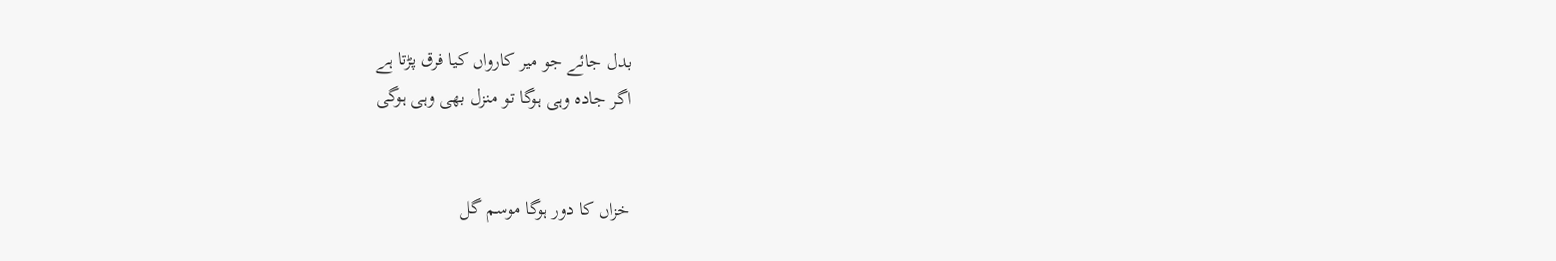بدل جائے جو میر کارواں کیا فرق پڑتا ہے
اگر جادہ وہی ہوگا تو منزل بھی وہی ہوگی


خزاں کا دور ہوگا موسم گل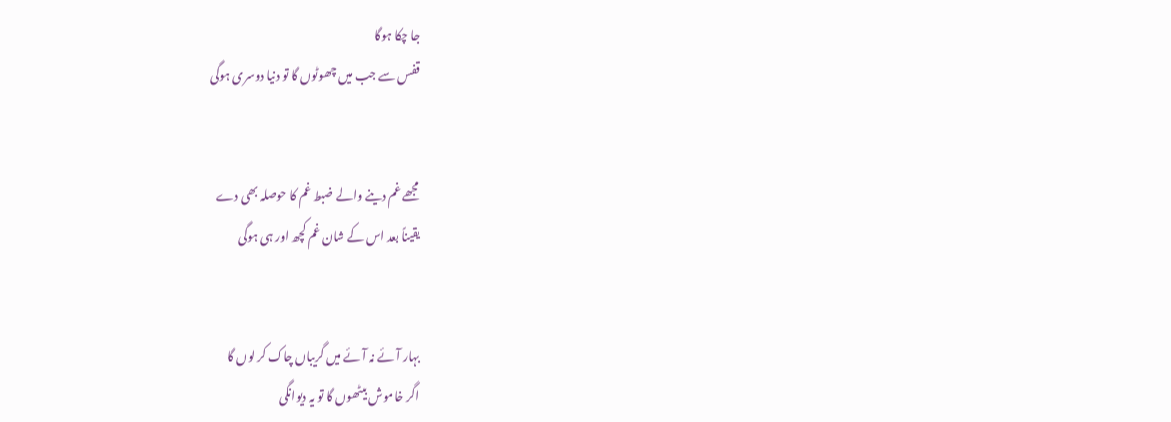جا چکا ہوگا
قفس سے جب میں چھوٹوں گا تو دنیا دوسری ہوگی


مجھے غم دینے والے ضبط غم کا حوصلہ بھی دے
یقیناً بعد اس کے شان غم کچھ اور ہی ہوگی


بہار آئے نہ آئے میں گریباں چاک کر لوں گا
اگر خاموش بیٹھوں گا تو یہ دیوانگی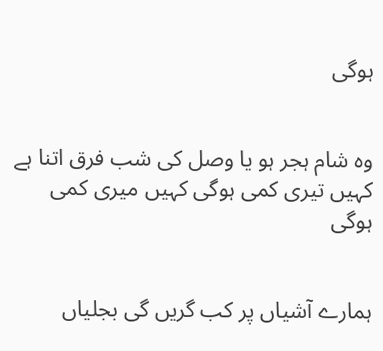ہوگی


وہ شام ہجر ہو یا وصل کی شب فرق اتنا ہے
کہیں تیری کمی ہوگی کہیں میری کمی ہوگی


ہمارے آشیاں پر کب گریں گی بجلیاں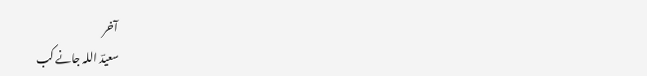آخر
سعیدؔ اللہ جانے کب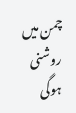چمن میں روشنی ہوگی